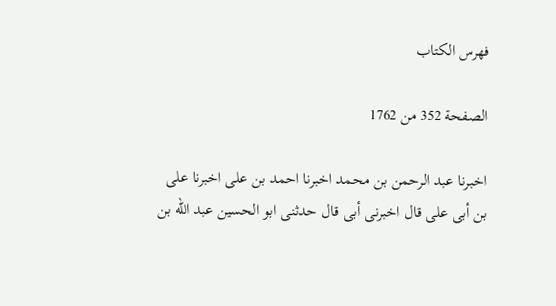فهرس الكتاب

الصفحة 352 من 1762

اخبرنا عبد الرحمن بن محمد اخبرنا احمد بن على اخبرنا على بن أبى على قال اخبرنى أبى قال حدثنى ابو الحسين عبد الله بن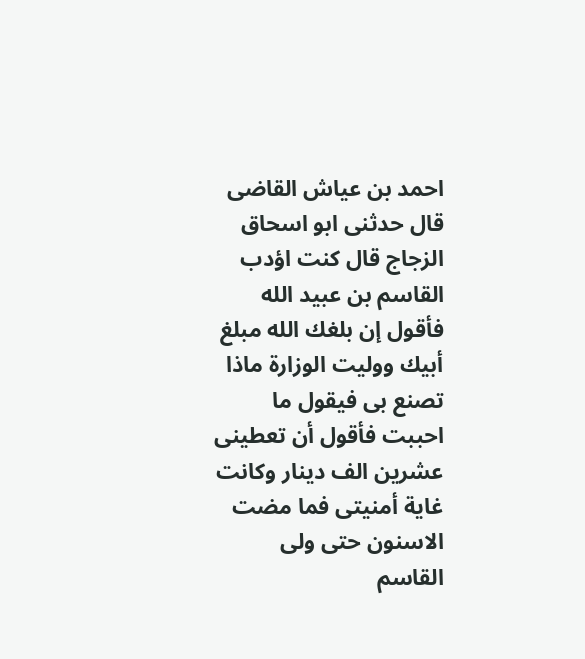احمد بن عياش القاضى قال حدثنى ابو اسحاق الزجاج قال كنت اؤدب القاسم بن عبيد الله فأقول إن بلغك الله مبلغ أبيك ووليت الوزارة ماذا تصنع بى فيقول ما احببت فأقول أن تعطينى عشرين الف دينار وكانت غاية أمنيتى فما مضت الاسنون حتى ولى القاسم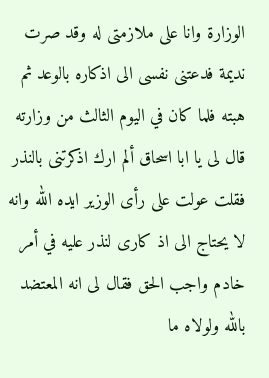الوزارة وانا على ملازمتى له وقد صرت نديمة فدعتنى نفسى الى اذكاره بالوعد ثم هبته فلما كان في اليوم الثالث من وزارته قال لى يا ابا اسحاق ألم ارك اذكرتنى بالنذر فقلت عولت على رأى الوزير ايده الله وانه لا يحتاج الى اذ كارى لنذر عليه في أمر خادم واجب الحق فقال لى انه المعتضد بالله ولولاه ما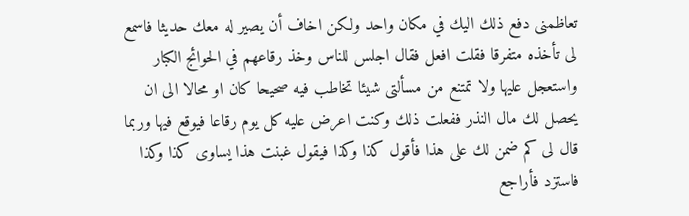تعاظمنى دفع ذلك اليك في مكان واحد ولكن اخاف أن يصير له معك حديثا فاسمع لى تأخذه متفرقا فقلت افعل فقال اجلس للناس وخذ رقاعهم في الحوائج الكبار واستعجل عليها ولا تمتنع من مسألتى شيئا تخاطب فيه صحيحا كان او محالا الى ان يحصل لك مال النذر ففعلت ذلك وكنت اعرض عليه كل يوم رقاعا فيوقع فيها وربما قال لى كم ضمن لك على هذا فأقول كذا وكذا فيقول غبنت هذا يساوى كذا وكذا فاستزد فأراجع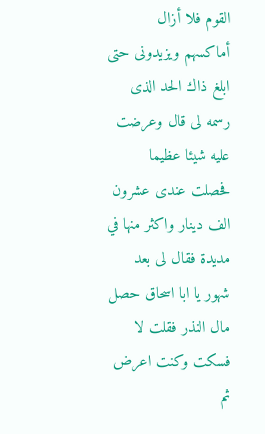القوم فلا أزال أماكسهم ويزيدونى حتى ابلغ ذاك الحد الذى رسمه لى قال وعرضت عليه شيئا عظيما فحصلت عندى عشرون الف دينار واكثر منها في مديدة فقال لى بعد شهور يا ابا اسحاق حصل مال النذر فقلت لا فسكت وكنت اعرض ثم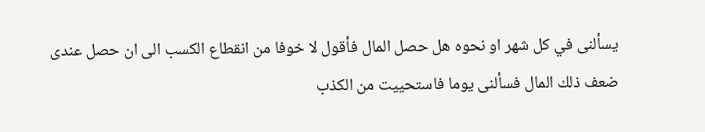يسألنى في كل شهر او نحوه هل حصل المال فأقول لا خوفا من انقطاع الكسب الى ان حصل عندى ضعف ذلك المال فسألنى يوما فاستحييت من الكذب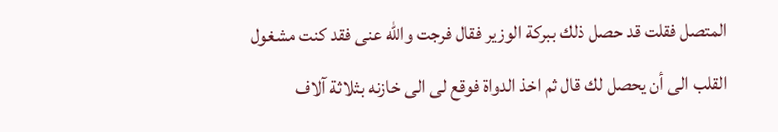المتصل فقلت قد حصل ذلك ببركة الوزير فقال فرجت والله عنى فقد كنت مشغول القلب الى أن يحصل لك قال ثم اخذ الدواة فوقع لى الى خازنه بثلاثة آلاف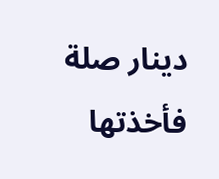دينار صلة فأخذتها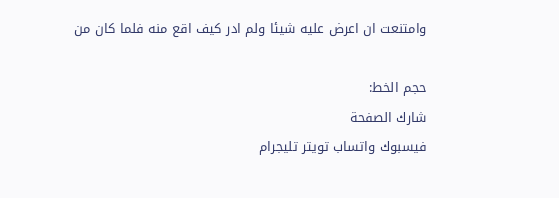وامتنعت ان اعرض عليه شيئا ولم ادر كيف اقع منه فلما كان من

حجم الخط:
شارك الصفحة
فيسبوك واتساب تويتر تليجرام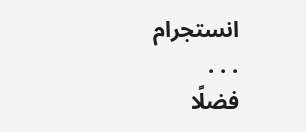انستجرام
. . .
فضلًا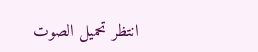انتظر تحميل الصوت